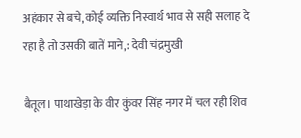अहंकार से बचे, कोई व्यक्ति निस्वार्थ भाव से सही सलाह दे रहा है तो उसकी बातें माने,: देवी चंद्रमुखी

बैतूल। पाथाखेड़ा के वीर कुंवर सिंह नगर में चल रही शिव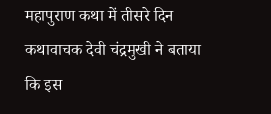महापुराण कथा में तीसरे दिन कथावाचक देवी चंद्रमुखी ने बताया कि इस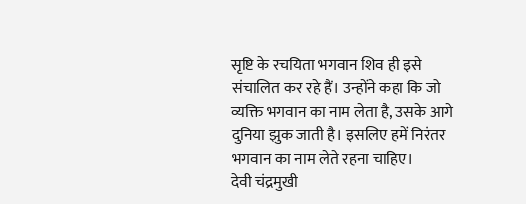सृष्टि के रचयिता भगवान शिव ही इसे संचालित कर रहे हैं। उन्होंने कहा कि जो व्यक्ति भगवान का नाम लेता है, उसके आगे दुनिया झुक जाती है। इसलिए हमें निरंतर भगवान का नाम लेते रहना चाहिए।
देवी चंद्रमुखी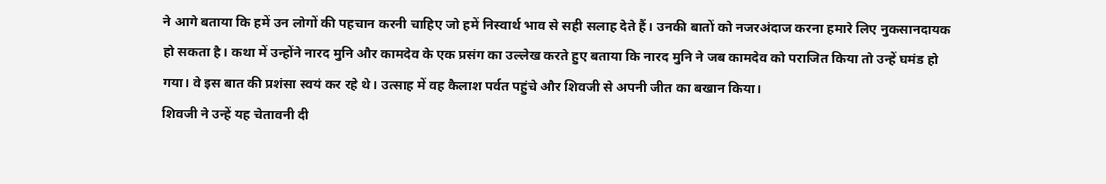ने आगे बताया कि हमें उन लोगों की पहचान करनी चाहिए जो हमें निस्वार्थ भाव से सही सलाह देते हैं। उनकी बातों को नजरअंदाज करना हमारे लिए नुकसानदायक हो सकता है। कथा में उन्होंने नारद मुनि और कामदेव के एक प्रसंग का उल्लेख करते हुए बताया कि नारद मुनि ने जब कामदेव को पराजित किया तो उन्हें घमंड हो गया। वे इस बात की प्रशंसा स्वयं कर रहे थे। उत्साह में वह कैलाश पर्वत पहुंचे और शिवजी से अपनी जीत का बखान किया।
शिवजी ने उन्हें यह चेतावनी दी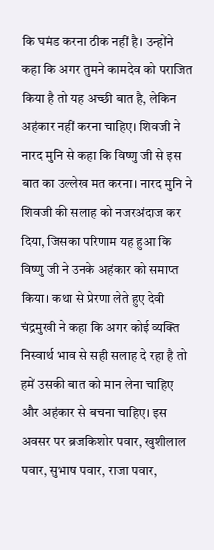कि घमंड करना ठीक नहीं है। उन्होंने कहा कि अगर तुमने कामदेव को पराजित किया है तो यह अच्छी बात है, लेकिन अहंकार नहीं करना चाहिए। शिवजी ने नारद मुनि से कहा कि विष्णु जी से इस बात का उल्लेख मत करना। नारद मुनि ने शिवजी की सलाह को नजरअंदाज कर दिया, जिसका परिणाम यह हुआ कि विष्णु जी ने उनके अहंकार को समाप्त किया। कथा से प्रेरणा लेते हुए देवी चंद्रमुखी ने कहा कि अगर कोई व्यक्ति निस्वार्थ भाव से सही सलाह दे रहा है तो हमें उसकी बात को मान लेना चाहिए और अहंकार से बचना चाहिए। इस अवसर पर ब्रजकिशोर पवार, खुशीलाल पवार, सुभाष पवार, राजा पवार,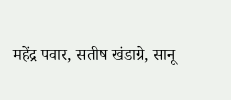महेंद्र पवार, सतीष खंडाग्रे, सानू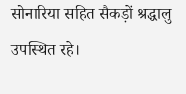सोनारिया सहित सैकड़ों श्रद्धालु उपस्थित रहे।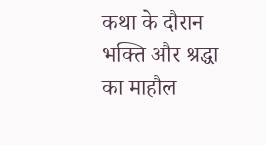कथा के दौरान भक्ति और श्रद्धा का माहौल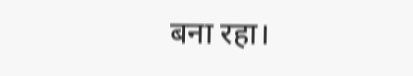बना रहा।